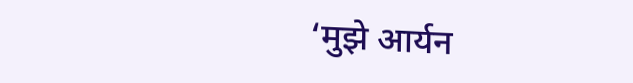‘मुझे आर्यन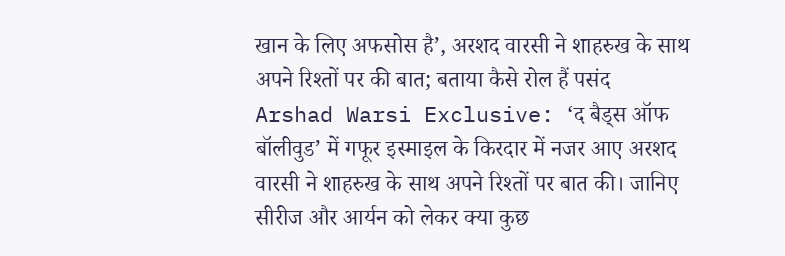खान के लिए अफसोस है’, अरशद वारसी ने शाहरुख के साथ अपने रिश्तों पर की बात; बताया कैसे रोल हैं पसंद
Arshad Warsi Exclusive: ‘द बैड्स ऑफ बॉलीवुड’ में गफूर इस्माइल के किरदार में नजर आए अरशद वारसी ने शाहरुख के साथ अपने रिश्तों पर बात की। जानिए सीरीज और आर्यन को लेकर क्या कुछ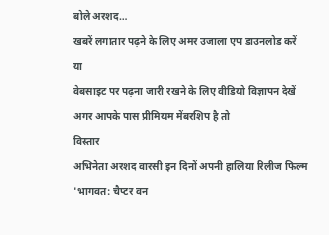बोले अरशद…
खबरें लगातार पढ़ने के लिए अमर उजाला एप डाउनलोड करें
या
वेबसाइट पर पढ़ना जारी रखने के लिए वीडियो विज्ञापन देखें
अगर आपके पास प्रीमियम मेंबरशिप है तो
विस्तार
अभिनेता अरशद वारसी इन दिनों अपनी हालिया रिलीज फिल्म 'भागवत: चैप्टर वन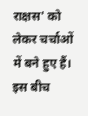राक्षस' को लेकर चर्चाओं में बने हुए हैं। इस बीच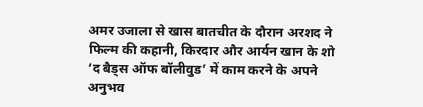अमर उजाला से खास बातचीत के दौरान अरशद ने फिल्म की कहानी, किरदार और आर्यन खान के शो ‘द बैड्स ऑफ बॉलीवुड’ में काम करने के अपने अनुभव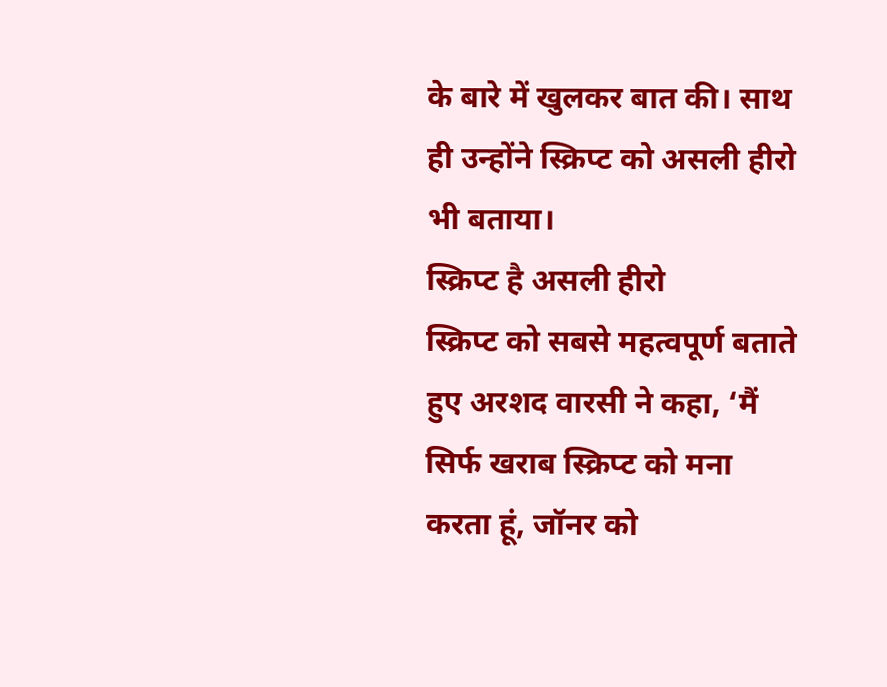के बारे में खुलकर बात की। साथ ही उन्होंने स्क्रिप्ट को असली हीरो भी बताया।
स्क्रिप्ट है असली हीरो
स्क्रिप्ट को सबसे महत्वपूर्ण बताते हुए अरशद वारसी ने कहा, ‘मैं सिर्फ खराब स्क्रिप्ट को मना करता हूं, जॉनर को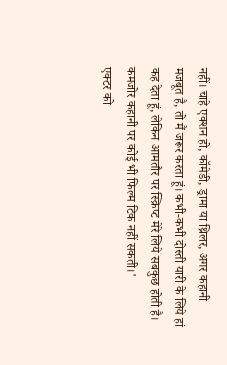नहीं। चाहे एक्शन हो, कॉमेडी, ड्रामा या थ्रिलर, अगर कहानी मजबूत है, तो मैं जरूर करता हूं। कभी-कभी दोस्ती यारी के लिये हां कह देता हूं, लेकिन आमतौर पर स्क्रिप्ट मेरे लिये सबकुछ होती है। कमजोर कहानी पर कोई भी फिल्म टिक नहीं सकती।'
एक्टर को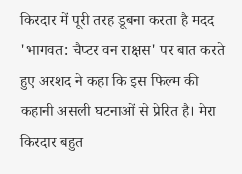किरदार में पूरी तरह डूबना करता है मदद
'भागवत: चैप्टर वन राक्षस' पर बात करते हुए अरशद ने कहा कि इस फिल्म की कहानी असली घटनाओं से प्रेरित है। मेरा किरदार बहुत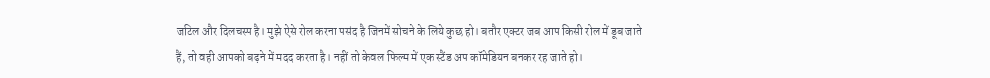जटिल और दिलचस्प है। मुझे ऐसे रोल करना पसंद है जिनमें सोचने के लिये कुछ हो। बतौर एक्टर जब आप किसी रोल में डूब जाते हैं, तो वही आपको बढ़ने में मदद करता है। नहीं तो केवल फिल्म में एक स्टैंड अप कॉमेडियन बनकर रह जाते हो।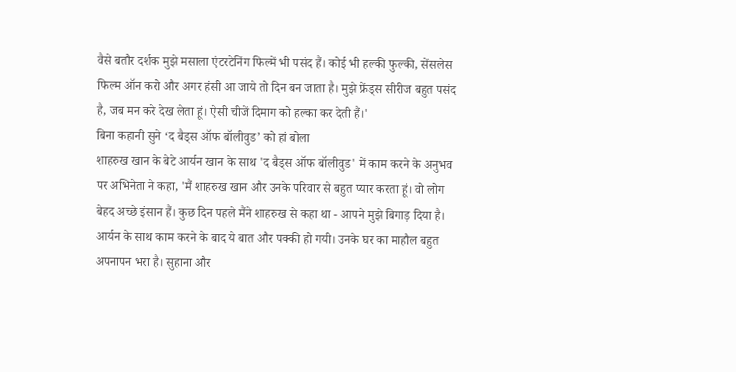वैसे बतौर दर्शक मुझे मसाला एंटरटेनिंग फिल्में भी पसंद हैं। कोई भी हल्की फुल्की, सेंसलेस फिल्म ऑन करो और अगर हंसी आ जाये तो दिन बन जाता है। मुझे फ्रेंड्स सीरीज बहुत पसंद है, जब मन करे देख लेता हूं। ऐसी चीजें दिमाग को हल्का कर देती हैं।'
बिना कहानी सुने ‘द बैड्स ऑफ बॉलीवुड’ को हां बोला
शाहरुख खान के बेटे आर्यन खान के साथ 'द बैड्स ऑफ बॉलीवुड' में काम करने के अनुभव पर अभिनेता ने कहा, 'मैं शाहरुख खान और उनके परिवार से बहुत प्यार करता हूं। वो लोग बेहद अच्छे इंसान हैं। कुछ दिन पहले मैंने शाहरुख से कहा था - आपने मुझे बिगाड़ दिया है। आर्यन के साथ काम करने के बाद ये बात और पक्की हो गयी। उनके घर का माहौल बहुत अपनापन भरा है। सुहाना और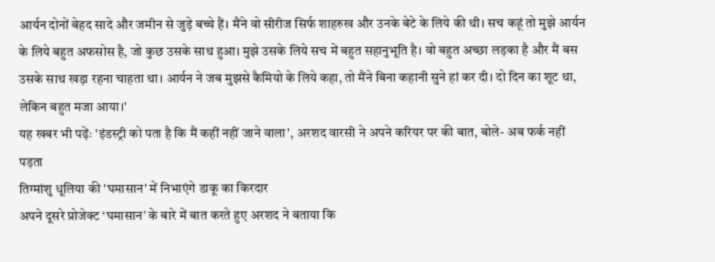आर्यन दोनों बेहद सादे और जमीन से जुड़े बच्चे हैं। मैंने वो सीरीज सिर्फ शाहरुख और उनके बेटे के लिये की थी। सच कहूं तो मुझे आर्यन के लिये बहुत अफसोस है, जो कुछ उसके साथ हुआ। मुझे उसके लिये सच में बहुत सहानुभूति है। वो बहुत अच्छा लड़का है और मैं बस उसके साथ खड़ा रहना चाहता था। आर्यन ने जब मुझसे कैमियो के लिये कहा, तो मैंने बिना कहानी सुने हां कर दी। दो दिन का शूट था, लेकिन बहुत मजा आया।'
यह खबर भी पढ़ेंः 'इंडस्ट्री को पता है कि मैं कहीं नहीं जाने वाला', अरशद वारसी ने अपने करियर पर की बात, बोले- अब फर्क नहीं पड़ता
तिग्मांशु धूलिया की 'घमासान' में निभाएंगे डाकू का किरदार
अपने दूसरे प्रोजेक्ट ‘घमासान’ के बारे में बात करते हुए अरशद ने बताया कि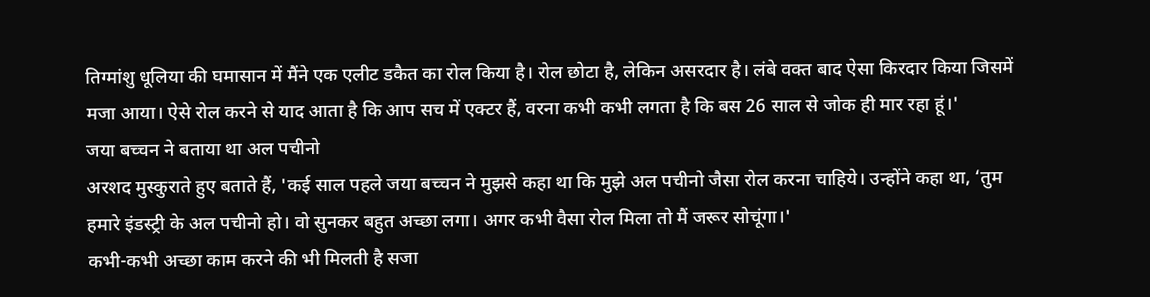तिग्मांशु धूलिया की घमासान में मैंने एक एलीट डकैत का रोल किया है। रोल छोटा है, लेकिन असरदार है। लंबे वक्त बाद ऐसा किरदार किया जिसमें मजा आया। ऐसे रोल करने से याद आता है कि आप सच में एक्टर हैं, वरना कभी कभी लगता है कि बस 26 साल से जोक ही मार रहा हूं।'
जया बच्चन ने बताया था अल पचीनो
अरशद मुस्कुराते हुए बताते हैं, 'कई साल पहले जया बच्चन ने मुझसे कहा था कि मुझे अल पचीनो जैसा रोल करना चाहिये। उन्होंने कहा था, ‘तुम हमारे इंडस्ट्री के अल पचीनो हो। वो सुनकर बहुत अच्छा लगा। अगर कभी वैसा रोल मिला तो मैं जरूर सोचूंगा।'
कभी-कभी अच्छा काम करने की भी मिलती है सजा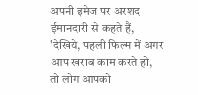अपनी इमेज पर अरशद ईमानदारी से कहते हैं, 'देखिये, पहली फिल्म में अगर आप खराब काम करते हो, तो लोग आपको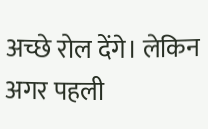अच्छे रोल देंगे। लेकिन अगर पहली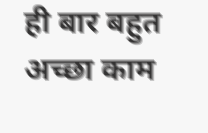ही बार बहुत अच्छा काम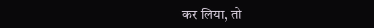कर लिया, तो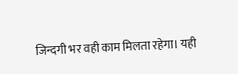जिन्दगी भर वही काम मिलता रहेगा। यही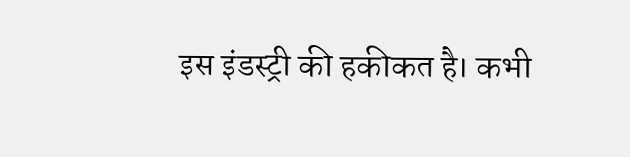इस इंडस्ट्री की हकीकत है। कभी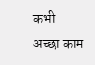कभी अच्छा काम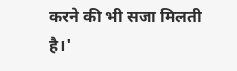करने की भी सजा मिलती है।'